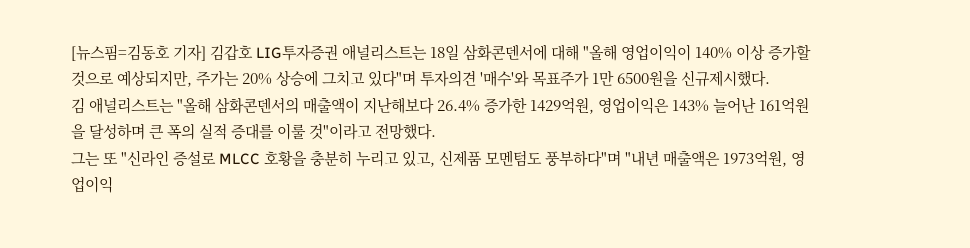[뉴스핌=김동호 기자] 김갑호 LIG투자증권 애널리스트는 18일 삼화콘덴서에 대해 "올해 영업이익이 140% 이상 증가할 것으로 예상되지만, 주가는 20% 상승에 그치고 있다"며 투자의견 '매수'와 목표주가 1만 6500원을 신규제시했다.
김 애널리스트는 "올해 삼화콘덴서의 매출액이 지난해보다 26.4% 증가한 1429억원, 영업이익은 143% 늘어난 161억원을 달성하며 큰 폭의 실적 증대를 이룰 것"이라고 전망했다.
그는 또 "신라인 증설로 MLCC 호황을 충분히 누리고 있고, 신제품 모멘텀도 풍부하다"며 "내년 매출액은 1973억원, 영업이익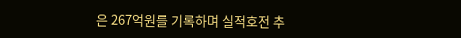은 267억원를 기록하며 실적호전 추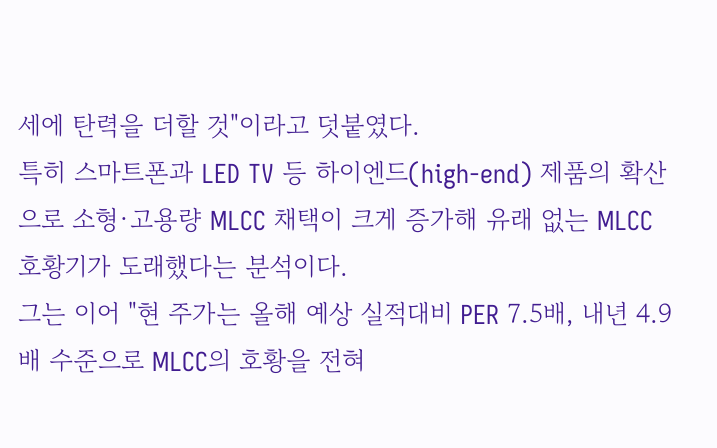세에 탄력을 더할 것"이라고 덧붙였다.
특히 스마트폰과 LED TV 등 하이엔드(high-end) 제품의 확산으로 소형·고용량 MLCC 채택이 크게 증가해 유래 없는 MLCC 호황기가 도래했다는 분석이다.
그는 이어 "현 주가는 올해 예상 실적대비 PER 7.5배, 내년 4.9배 수준으로 MLCC의 호황을 전혀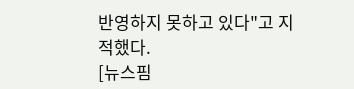반영하지 못하고 있다"고 지적했다.
[뉴스핌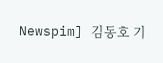Newspim] 김동호 기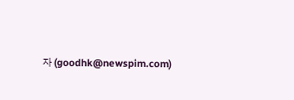자 (goodhk@newspim.com)